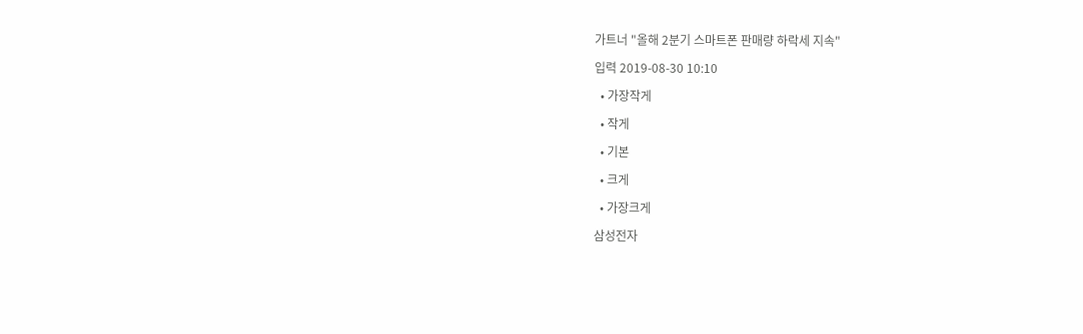가트너 "올해 2분기 스마트폰 판매량 하락세 지속"

입력 2019-08-30 10:10

  • 가장작게

  • 작게

  • 기본

  • 크게

  • 가장크게

삼성전자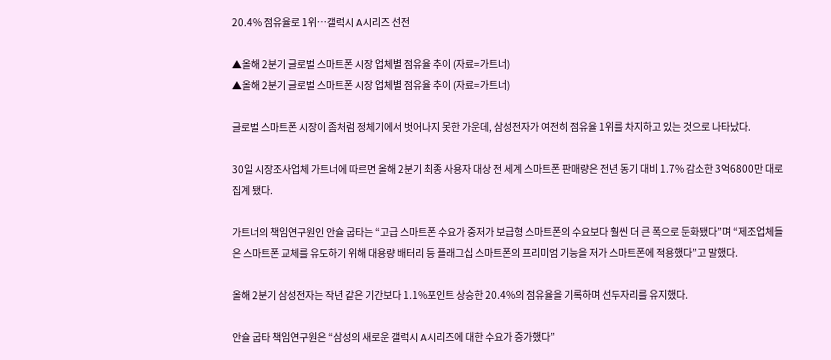20.4% 점유율로 1위…갤럭시 A시리즈 선전

▲올해 2분기 글로벌 스마트폰 시장 업체별 점유율 추이 (자료=가트너)
▲올해 2분기 글로벌 스마트폰 시장 업체별 점유율 추이 (자료=가트너)

글로벌 스마트폰 시장이 좀처럼 정체기에서 벗어나지 못한 가운데, 삼성전자가 여전히 점유율 1위를 차지하고 있는 것으로 나타났다.

30일 시장조사업체 가트너에 따르면 올해 2분기 최종 사용자 대상 전 세계 스마트폰 판매량은 전년 동기 대비 1.7% 감소한 3억6800만 대로 집계 됐다.

가트너의 책임연구원인 안슐 굽타는 “고급 스마트폰 수요가 중저가 보급형 스마트폰의 수요보다 훨씬 더 큰 폭으로 둔화됐다”며 “제조업체들은 스마트폰 교체를 유도하기 위해 대용량 배터리 등 플래그십 스마트폰의 프리미엄 기능을 저가 스마트폰에 적용했다”고 말했다.

올해 2분기 삼성전자는 작년 같은 기간보다 1.1%포인트 상승한 20.4%의 점유율을 기록하며 선두자리를 유지했다.

안슐 굽타 책임연구원은 “삼성의 새로운 갤럭시 A시리즈에 대한 수요가 증가했다”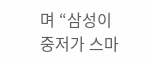며 “삼성이 중저가 스마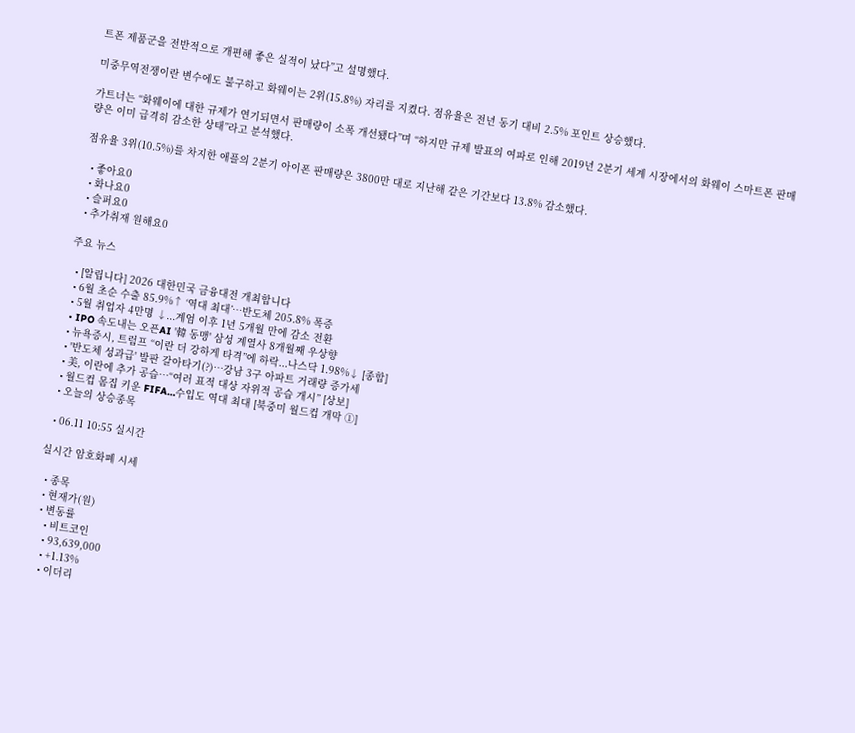트폰 제품군을 전반적으로 개편해 좋은 실적이 났다”고 설명했다.

미중무역전쟁이란 변수에도 불구하고 화웨이는 2위(15.8%) 자리를 지켰다. 점유율은 전년 동기 대비 2.5% 포인트 상승했다.

가트너는 “화웨이에 대한 규제가 연기되면서 판매량이 소폭 개선됐다”며 “하지만 규제 발표의 여파로 인해 2019년 2분기 세계 시장에서의 화웨이 스마트폰 판매량은 이미 급격히 감소한 상태”라고 분석했다.

점유율 3위(10.5%)를 차지한 애플의 2분기 아이폰 판매량은 3800만 대로 지난해 같은 기간보다 13.8% 감소했다.

  • 좋아요0
  • 화나요0
  • 슬퍼요0
  • 추가취재 원해요0

주요 뉴스

  • [알립니다] 2026 대한민국 금융대전 개최합니다
  • 6월 초순 수출 85.9%↑ ‘역대 최대’…반도체 205.8% 폭증
  • 5월 취업자 4만명 ↓...계엄 이후 1년 5개월 만에 감소 전환
  • IPO 속도내는 오픈AI '韓 동맹' 삼성 계열사 8개월째 우상향
  • 뉴욕증시, 트럼프 “이란 더 강하게 타격”에 하락...나스닥 1.98%↓ [종합]
  • '반도체 성과급' 발판 갈아타기(?)⋯강남 3구 아파트 거래량 증가세
  • 美, 이란에 추가 공습…“여러 표적 대상 자위적 공습 개시” [상보]
  • 월드컵 몸집 키운 FIFA…수입도 역대 최대 [북중미 월드컵 개막 ①]
  • 오늘의 상승종목

  • 06.11 10:55 실시간

실시간 암호화폐 시세

  • 종목
  • 현재가(원)
  • 변동률
    • 비트코인
    • 93,639,000
    • +1.13%
    • 이더리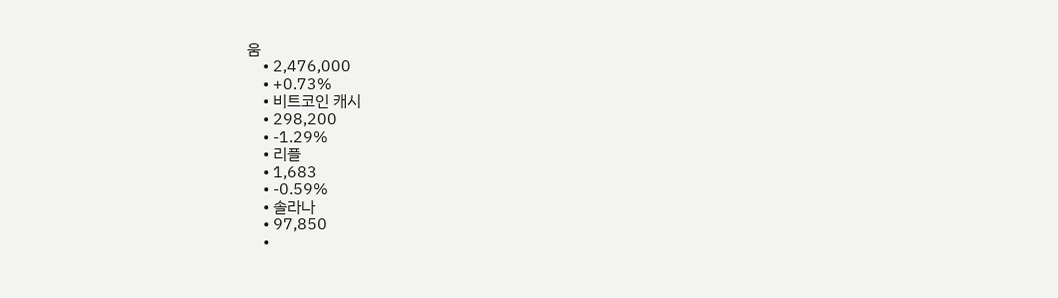움
    • 2,476,000
    • +0.73%
    • 비트코인 캐시
    • 298,200
    • -1.29%
    • 리플
    • 1,683
    • -0.59%
    • 솔라나
    • 97,850
    •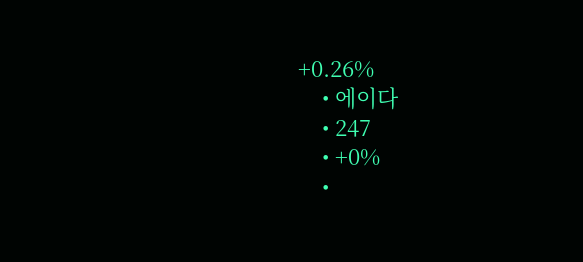+0.26%
    • 에이다
    • 247
    • +0%
    •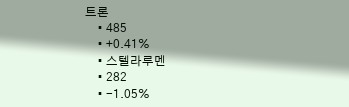트론
    • 485
    • +0.41%
    • 스텔라루멘
    • 282
    • -1.05%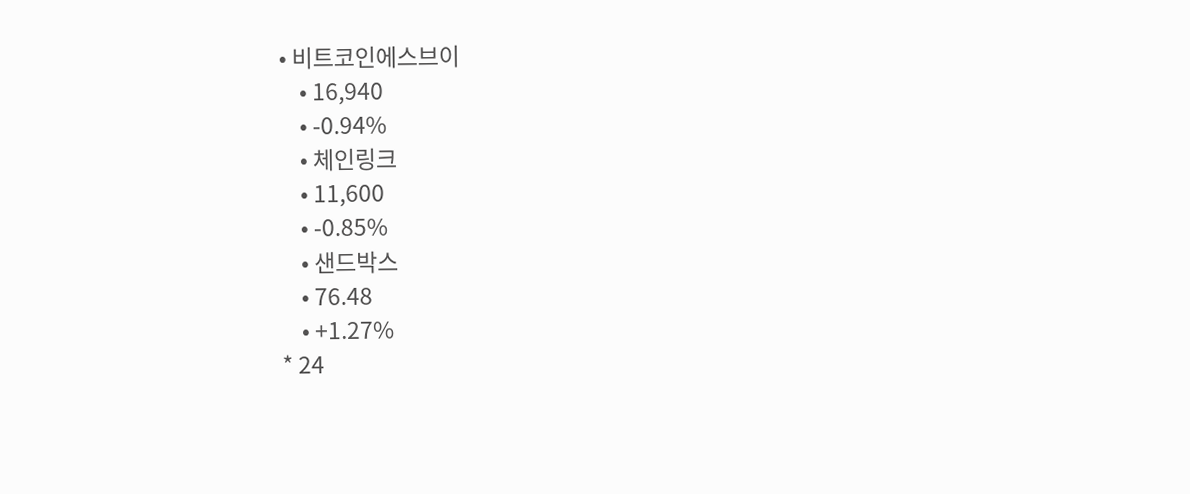• 비트코인에스브이
    • 16,940
    • -0.94%
    • 체인링크
    • 11,600
    • -0.85%
    • 샌드박스
    • 76.48
    • +1.27%
* 24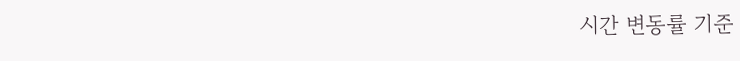시간 변동률 기준